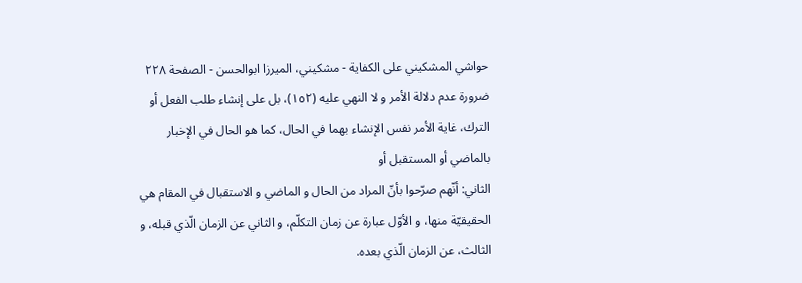حواشي المشكيني علی الكفاية - مشکیني، الميرزا ابوالحسن - الصفحة ٢٢٨
ضرورة عدم دلالة الأمر و لا النهي عليه (١٥٢)، بل على إنشاء طلب الفعل أو الترك، غاية الأمر نفس الإنشاء بهما في الحال، كما هو الحال في الإخبار بالماضي أو المستقبل أو
الثاني: أنّهم صرّحوا بأنّ المراد من الحال و الماضي و الاستقبال في المقام هي الحقيقيّة منها، و الأوّل عبارة عن زمان التكلّم، و الثاني عن الزمان الّذي قبله، و الثالث، عن الزمان الّذي بعده.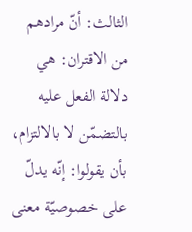الثالث: أنّ مرادهم من الاقتران: هي دلالة الفعل عليه بالتضمّن لا بالالتزام، بأن يقولوا: إنّه يدلّ على خصوصيّة معنى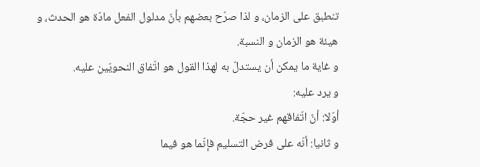تنطبق على الزمان، و لذا صرّح بعضهم بأنّ مدلول الفعل مادّة هو الحدث، و هيئة هو الزمان و النسبة.
و غاية ما يمكن أن يستدلّ به لهذا القول هو اتّفاق النحويّين عليه.
و يرد عليه:
أوّلا: أنّ اتّفاقهم غير حجّة.
و ثانيا: أنّه على فرض التسليم فإنّما هو فيما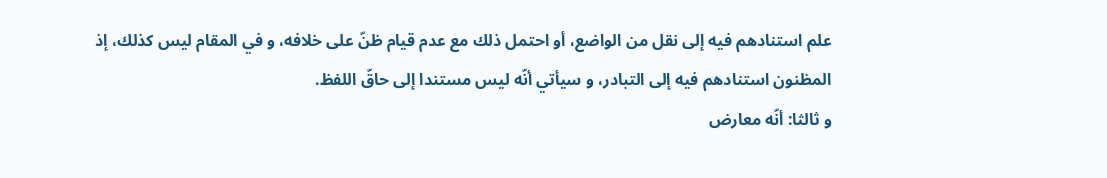علم استنادهم فيه إلى نقل من الواضع، أو احتمل ذلك مع عدم قيام ظنّ على خلافه، و في المقام ليس كذلك، إذ المظنون استنادهم فيه إلى التبادر، و سيأتي أنّه ليس مستندا إلى حاقّ اللفظ.
و ثالثا: أنّه معارض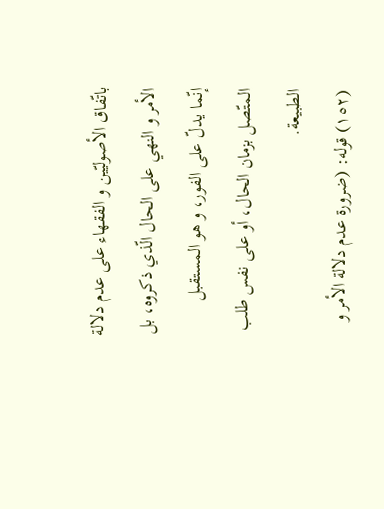باتّفاق الأصوليّين و الفقهاء على عدم دلالة الأمر و النهي على الحال الّذي ذكروه، بل إنّما يدلّ على الفور، و هو المستقبل المتّصل بزمان الحال، أو على نفس طلب الطبيعة.
(١٥٢) قوله: (ضرورة عدم دلالة الأمر و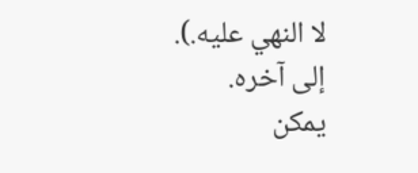لا النهي عليه.). إلى آخره.
يمكن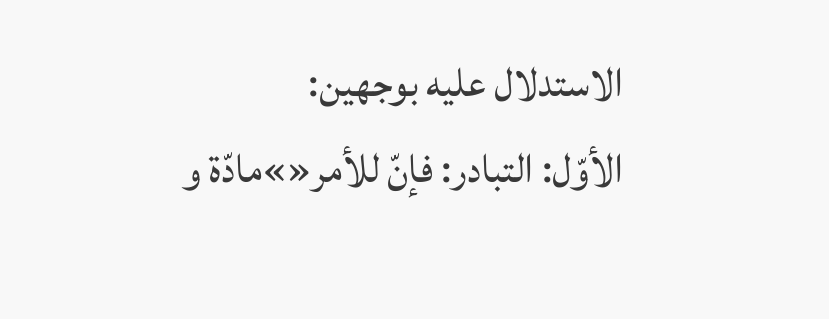الاستدلال عليه بوجهين:
الأوّل: التبادر: فإنّ للأمر«»مادّة و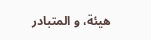هيئة، و المتبادر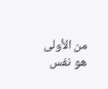من الأولى هو نفس